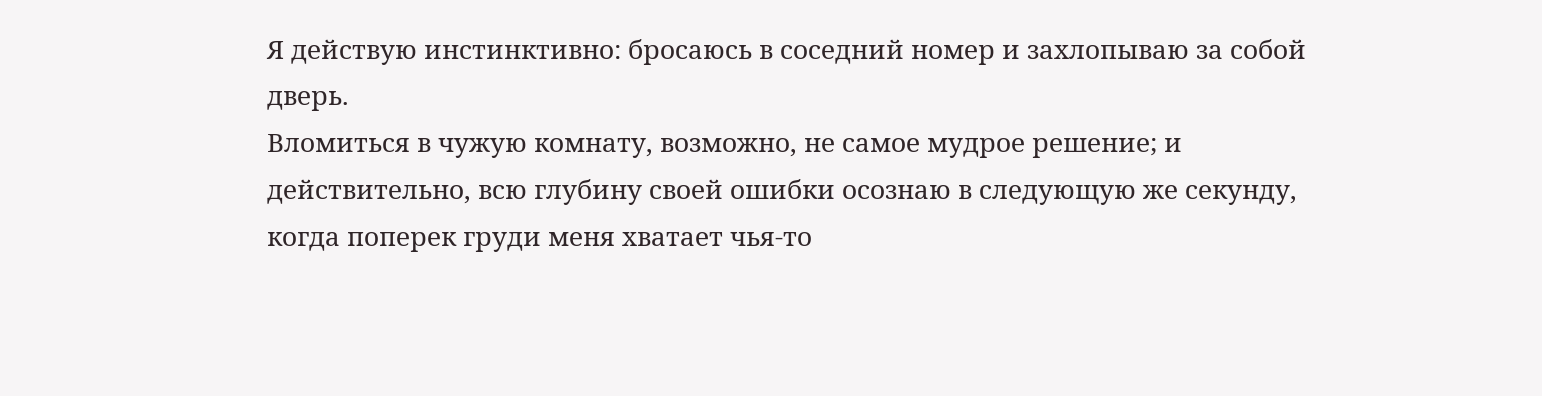Я действую инстинктивно: бросаюсь в соседний номер и захлопываю за собой дверь.
Вломиться в чужую комнату, возможно, не самое мудрое решение; и действительно, всю глубину своей ошибки осознаю в следующую же секунду, когда поперек груди меня хватает чья-то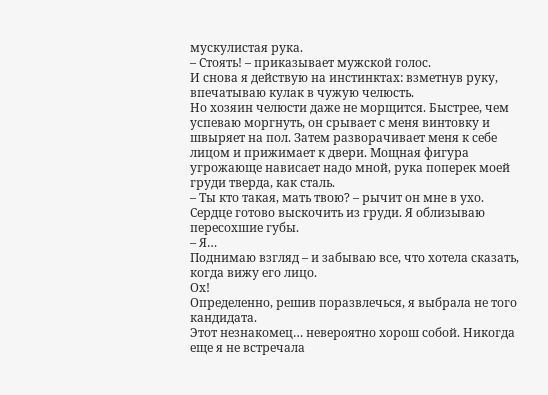мускулистая рука.
– Стоять! – приказывает мужской голос.
И снова я действую на инстинктах: взметнув руку, впечатываю кулак в чужую челюсть.
Но хозяин челюсти даже не морщится. Быстрее, чем успеваю моргнуть, он срывает с меня винтовку и швыряет на пол. Затем разворачивает меня к себе лицом и прижимает к двери. Мощная фигура угрожающе нависает надо мной, рука поперек моей груди тверда, как сталь.
– Ты кто такая, мать твою? – рычит он мне в ухо.
Сердце готово выскочить из груди. Я облизываю пересохшие губы.
– Я…
Поднимаю взгляд – и забываю все, что хотела сказать, когда вижу его лицо.
Ох!
Определенно, решив поразвлечься, я выбрала не того кандидата.
Этот незнакомец… невероятно хорош собой. Никогда еще я не встречала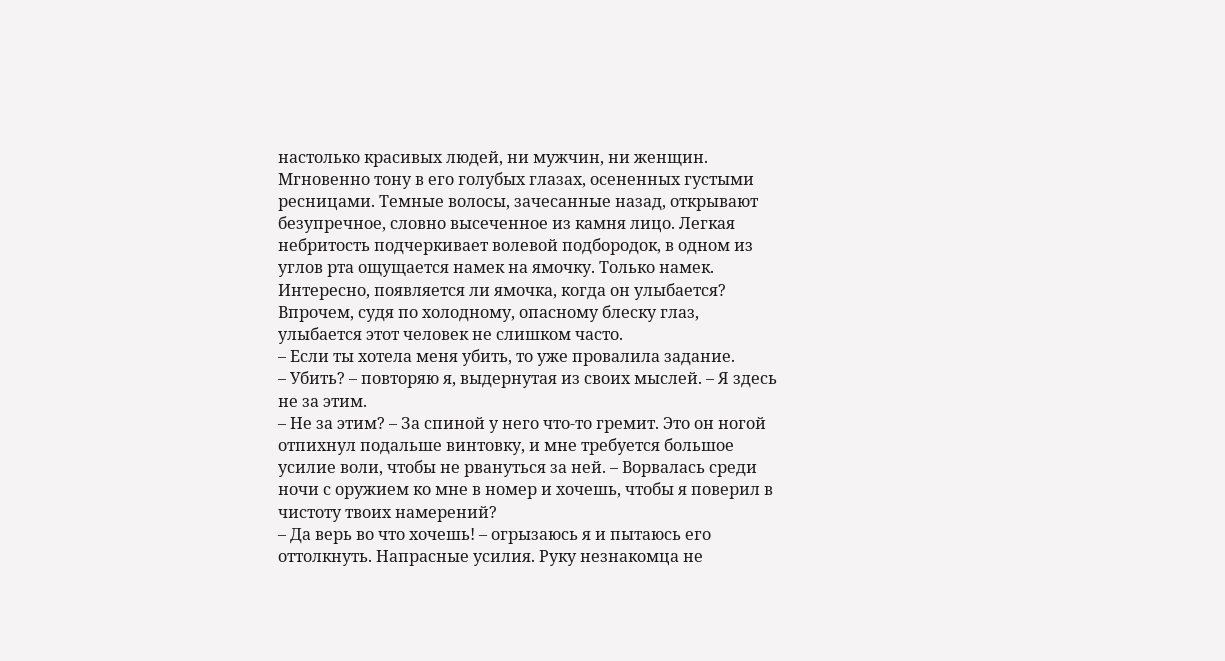настолько красивых людей, ни мужчин, ни женщин. Мгновенно тону в его голубых глазах, осененных густыми ресницами. Темные волосы, зачесанные назад, открывают безупречное, словно высеченное из камня лицо. Легкая небритость подчеркивает волевой подбородок, в одном из углов рта ощущается намек на ямочку. Только намек. Интересно, появляется ли ямочка, когда он улыбается? Впрочем, судя по холодному, опасному блеску глаз, улыбается этот человек не слишком часто.
– Если ты хотела меня убить, то уже провалила задание.
– Убить? – повторяю я, выдернутая из своих мыслей. – Я здесь не за этим.
– Не за этим? – За спиной у него что-то гремит. Это он ногой отпихнул подальше винтовку, и мне требуется большое усилие воли, чтобы не рвануться за ней. – Ворвалась среди ночи с оружием ко мне в номер и хочешь, чтобы я поверил в чистоту твоих намерений?
– Да верь во что хочешь! – огрызаюсь я и пытаюсь его оттолкнуть. Напрасные усилия. Руку незнакомца не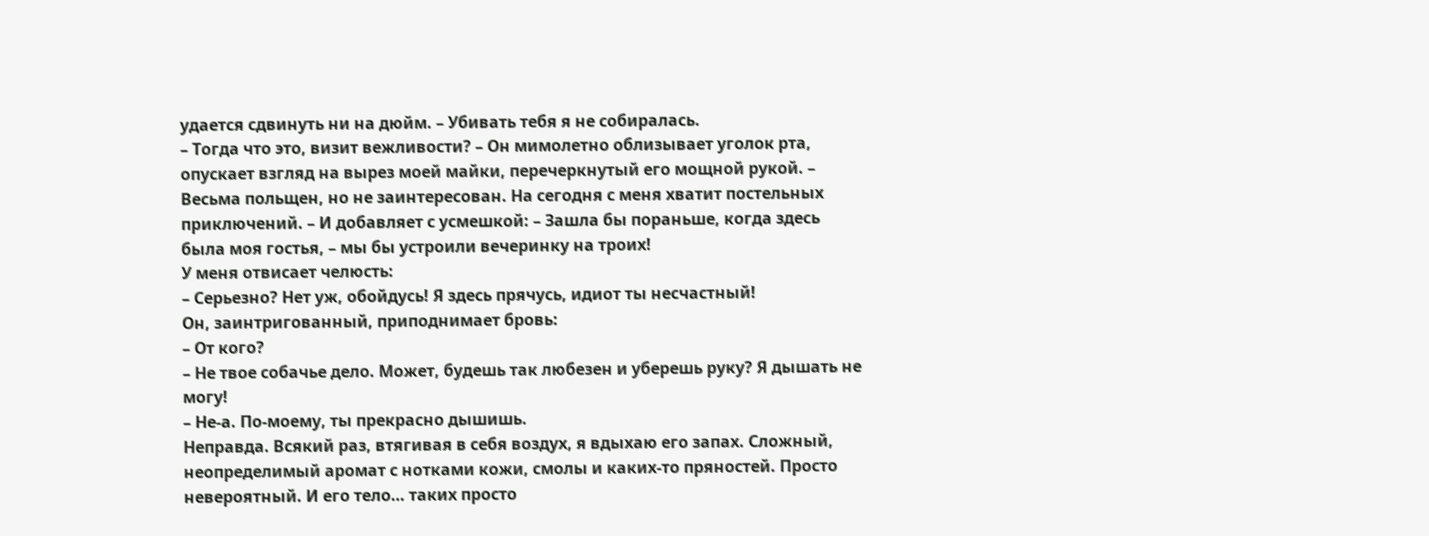удается сдвинуть ни на дюйм. – Убивать тебя я не собиралась.
– Тогда что это, визит вежливости? – Он мимолетно облизывает уголок рта, опускает взгляд на вырез моей майки, перечеркнутый его мощной рукой. – Весьма польщен, но не заинтересован. На сегодня с меня хватит постельных приключений. – И добавляет с усмешкой: – Зашла бы пораньше, когда здесь была моя гостья, – мы бы устроили вечеринку на троих!
У меня отвисает челюсть:
– Серьезно? Нет уж, обойдусь! Я здесь прячусь, идиот ты несчастный!
Он, заинтригованный, приподнимает бровь:
– От кого?
– Не твое собачье дело. Может, будешь так любезен и уберешь руку? Я дышать не могу!
– Не-а. По-моему, ты прекрасно дышишь.
Неправда. Всякий раз, втягивая в себя воздух, я вдыхаю его запах. Сложный, неопределимый аромат с нотками кожи, смолы и каких-то пряностей. Просто невероятный. И его тело… таких просто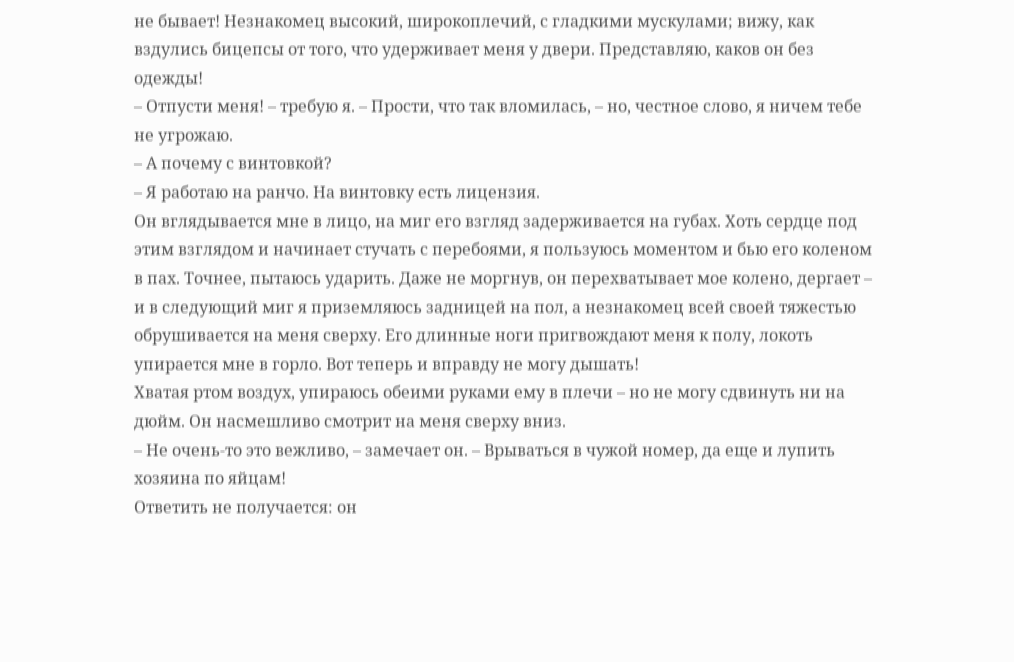не бывает! Незнакомец высокий, широкоплечий, с гладкими мускулами; вижу, как вздулись бицепсы от того, что удерживает меня у двери. Представляю, каков он без одежды!
– Отпусти меня! – требую я. – Прости, что так вломилась, – но, честное слово, я ничем тебе не угрожаю.
– А почему с винтовкой?
– Я работаю на ранчо. На винтовку есть лицензия.
Он вглядывается мне в лицо, на миг его взгляд задерживается на губах. Хоть сердце под этим взглядом и начинает стучать с перебоями, я пользуюсь моментом и бью его коленом в пах. Точнее, пытаюсь ударить. Даже не моргнув, он перехватывает мое колено, дергает – и в следующий миг я приземляюсь задницей на пол, а незнакомец всей своей тяжестью обрушивается на меня сверху. Его длинные ноги пригвождают меня к полу, локоть упирается мне в горло. Вот теперь и вправду не могу дышать!
Хватая ртом воздух, упираюсь обеими руками ему в плечи – но не могу сдвинуть ни на дюйм. Он насмешливо смотрит на меня сверху вниз.
– Не очень-то это вежливо, – замечает он. – Врываться в чужой номер, да еще и лупить хозяина по яйцам!
Ответить не получается: он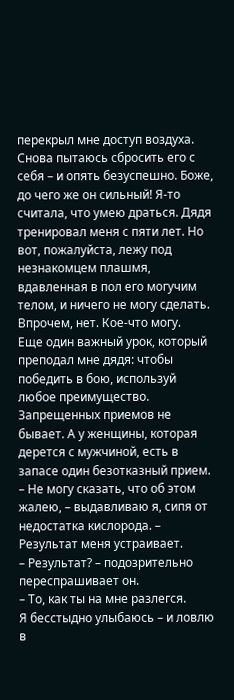перекрыл мне доступ воздуха. Снова пытаюсь сбросить его с себя – и опять безуспешно. Боже, до чего же он сильный! Я-то считала, что умею драться. Дядя тренировал меня с пяти лет. Но вот, пожалуйста, лежу под незнакомцем плашмя, вдавленная в пол его могучим телом, и ничего не могу сделать.
Впрочем, нет. Кое-что могу.
Еще один важный урок, который преподал мне дядя: чтобы победить в бою, используй любое преимущество. Запрещенных приемов не бывает. А у женщины, которая дерется с мужчиной, есть в запасе один безотказный прием.
– Не могу сказать, что об этом жалею, – выдавливаю я, сипя от недостатка кислорода. – Результат меня устраивает.
– Результат? – подозрительно переспрашивает он.
– То, как ты на мне разлегся.
Я бесстыдно улыбаюсь – и ловлю в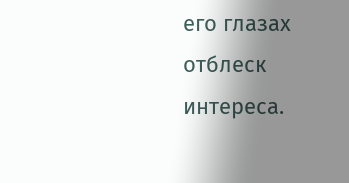его глазах отблеск интереса.